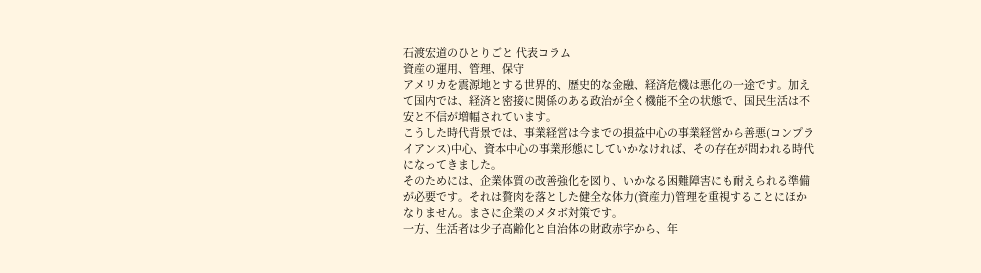石渡宏道のひとりごと 代表コラム
資産の運用、管理、保守
アメリカを震源地とする世界的、歴史的な金融、経済危機は悪化の一途です。加えて国内では、経済と密接に関係のある政治が全く機能不全の状態で、国民生活は不安と不信が増幅されています。
こうした時代背景では、事業経営は今までの損益中心の事業経営から善悪(コンプライアンス)中心、資本中心の事業形態にしていかなければ、その存在が問われる時代になってきました。
そのためには、企業体質の改善強化を図り、いかなる困難障害にも耐えられる準備が必要です。それは贅肉を落とした健全な体力(資産力)管理を重視することにほかなりません。まさに企業のメタボ対策です。
一方、生活者は少子高齢化と自治体の財政赤字から、年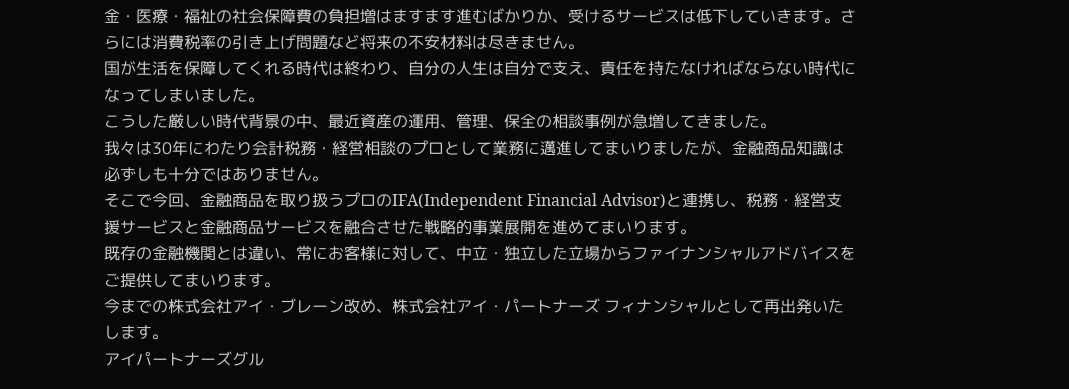金・医療・福祉の社会保障費の負担増はますます進むばかりか、受けるサービスは低下していきます。さらには消費税率の引き上げ問題など将来の不安材料は尽きません。
国が生活を保障してくれる時代は終わり、自分の人生は自分で支え、責任を持たなければならない時代になってしまいました。
こうした厳しい時代背景の中、最近資産の運用、管理、保全の相談事例が急増してきました。
我々は30年にわたり会計税務・経営相談のプロとして業務に邁進してまいりましたが、金融商品知識は必ずしも十分ではありません。
そこで今回、金融商品を取り扱うプロのIFA(Independent Financial Advisor)と連携し、税務・経営支援サービスと金融商品サービスを融合させた戦略的事業展開を進めてまいります。
既存の金融機関とは違い、常にお客様に対して、中立・独立した立場からファイナンシャルアドバイスをご提供してまいります。
今までの株式会社アイ・ブレーン改め、株式会社アイ・パートナーズ フィナンシャルとして再出発いたします。
アイパートナーズグル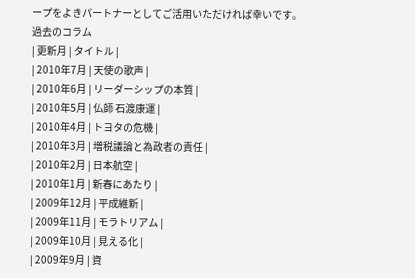ープをよきパートナーとしてご活用いただければ幸いです。
過去のコラム
| 更新月 | タイトル |
| 2010年7月 | 天使の歌声 |
| 2010年6月 | リーダーシップの本質 |
| 2010年5月 | 仏師 石渡康運 |
| 2010年4月 | トヨタの危機 |
| 2010年3月 | 増税議論と為政者の責任 |
| 2010年2月 | 日本航空 |
| 2010年1月 | 新春にあたり |
| 2009年12月 | 平成維新 |
| 2009年11月 | モラトリアム |
| 2009年10月 | 見える化 |
| 2009年9月 | 資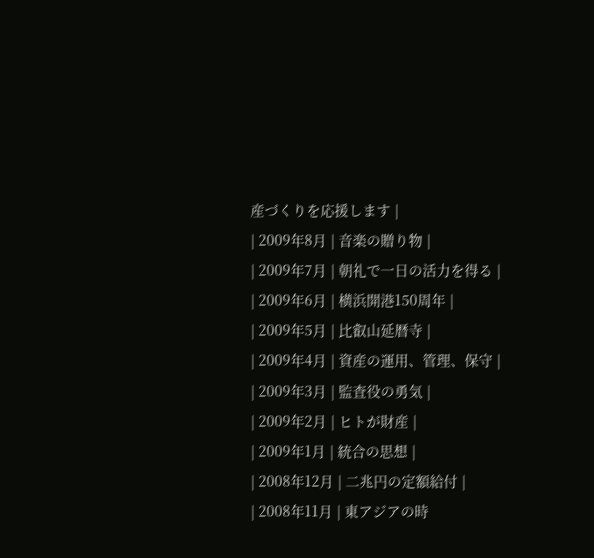産づくりを応援します |
| 2009年8月 | 音楽の贈り物 |
| 2009年7月 | 朝礼で一日の活力を得る |
| 2009年6月 | 横浜開港150周年 |
| 2009年5月 | 比叡山延暦寺 |
| 2009年4月 | 資産の運用、管理、保守 |
| 2009年3月 | 監査役の勇気 |
| 2009年2月 | ヒトが財産 |
| 2009年1月 | 統合の思想 |
| 2008年12月 | 二兆円の定額給付 |
| 2008年11月 | 東アジアの時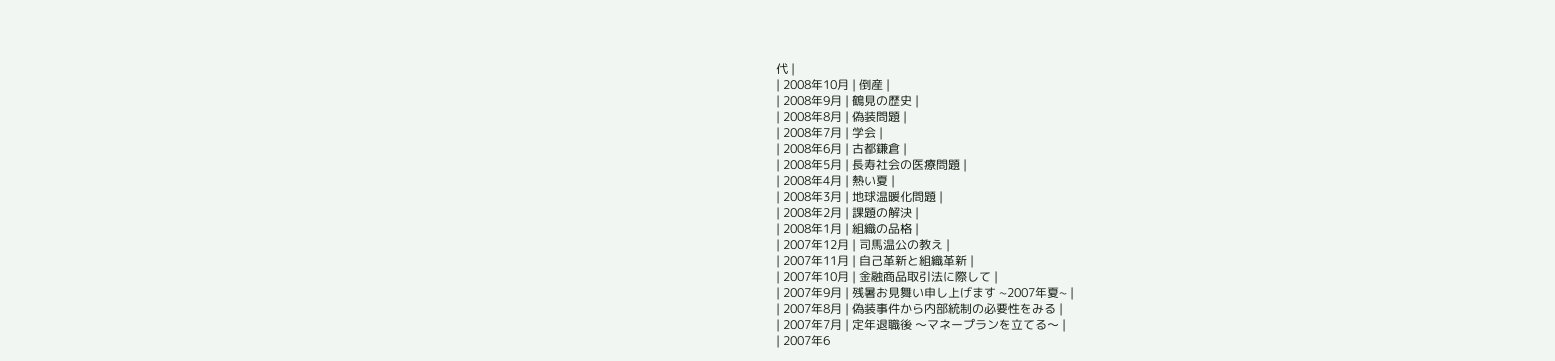代 |
| 2008年10月 | 倒産 |
| 2008年9月 | 鶴見の歴史 |
| 2008年8月 | 偽装問題 |
| 2008年7月 | 学会 |
| 2008年6月 | 古都鎌倉 |
| 2008年5月 | 長寿社会の医療問題 |
| 2008年4月 | 熱い夏 |
| 2008年3月 | 地球温暖化問題 |
| 2008年2月 | 課題の解決 |
| 2008年1月 | 組織の品格 |
| 2007年12月 | 司馬温公の教え |
| 2007年11月 | 自己革新と組織革新 |
| 2007年10月 | 金融商品取引法に際して |
| 2007年9月 | 残暑お見舞い申し上げます ~2007年夏~ |
| 2007年8月 | 偽装事件から内部統制の必要性をみる |
| 2007年7月 | 定年退職後 〜マネープランを立てる〜 |
| 2007年6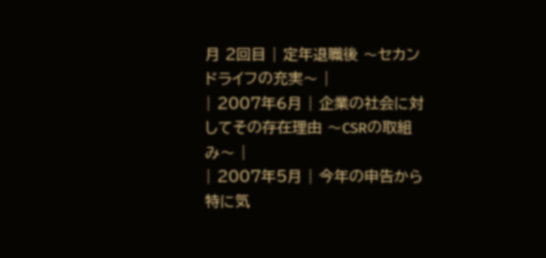月 2回目 | 定年退職後 〜セカンドライフの充実〜 |
| 2007年6月 | 企業の社会に対してその存在理由 〜CSRの取組み〜 |
| 2007年5月 | 今年の申告から特に気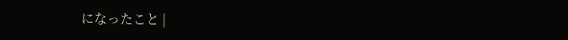になったこと |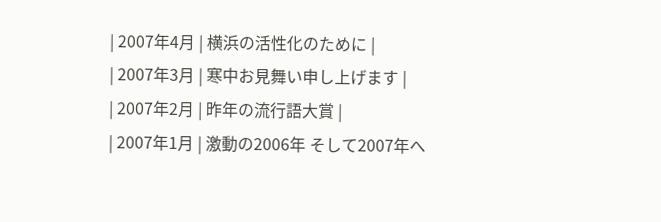| 2007年4月 | 横浜の活性化のために |
| 2007年3月 | 寒中お見舞い申し上げます |
| 2007年2月 | 昨年の流行語大賞 |
| 2007年1月 | 激動の2006年 そして2007年へ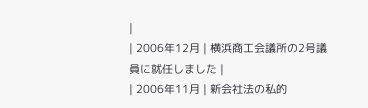|
| 2006年12月 | 横浜商工会議所の2号議員に就任しました |
| 2006年11月 | 新会社法の私的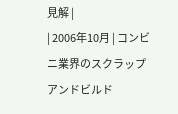見解 |
| 2006年10月 | コンビニ業界のスクラップアンドビルド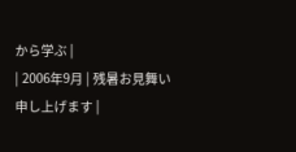から学ぶ |
| 2006年9月 | 残暑お見舞い申し上げます |